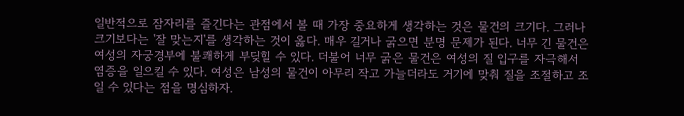일반적으로 잠자리를 즐긴다는 관점에서 볼 때 가장 중요하게 생각하는 것은 물건의 크기다. 그러나 크기보다는 '잘 맞는지'를 생각하는 것이 옳다. 매우 길거나 굵으면 분명 문제가 된다. 너무 긴 물건은 여성의 자궁경부에 불쾌하게 부딪힐 수 있다. 더불어 너무 굵은 물건은 여성의 질 입구를 자극해서 염증을 일으킬 수 있다. 여성은 남성의 물건이 아무리 작고 가늘더라도 거기에 맞춰 질을 조절하고 조일 수 있다는 점을 명심하자.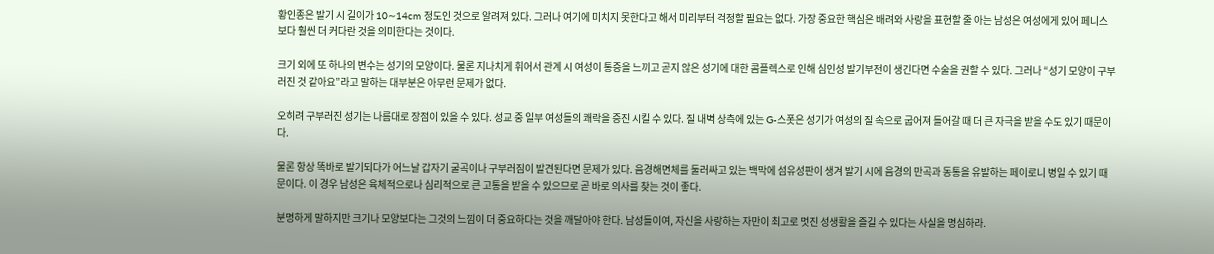황인종은 발기 시 길이가 10∼14cm 정도인 것으로 알려져 있다. 그러나 여기에 미치지 못한다고 해서 미리부터 걱정할 필요는 없다. 가장 중요한 핵심은 배려와 사랑을 표현할 줄 아는 남성은 여성에게 있어 페니스보다 훨씬 더 커다란 것을 의미한다는 것이다.

크기 외에 또 하나의 변수는 성기의 모양이다. 물론 지나치게 휘어서 관계 시 여성이 통증을 느끼고 곧지 않은 성기에 대한 콤플렉스로 인해 심인성 발기부전이 생긴다면 수술을 권할 수 있다. 그러나 “성기 모양이 구부러진 것 같아요”라고 말하는 대부분은 아무런 문제가 없다.

오히려 구부러진 성기는 나름대로 장점이 있을 수 있다. 성교 중 일부 여성들의 쾌락을 증진 시킬 수 있다. 질 내벽 상측에 있는 G-스폿은 성기가 여성의 질 속으로 굽어져 들어갈 때 더 큰 자극을 받을 수도 있기 때문이다.

물론 항상 똑바로 발기되다가 어느날 갑자기 굴곡이나 구부러짐이 발견된다면 문제가 있다. 음경해면체를 둘러싸고 있는 백막에 섬유성판이 생겨 발기 시에 음경의 만곡과 동통을 유발하는 페이로니 병일 수 있기 때문이다. 이 경우 남성은 육체적으로나 심리적으로 큰 고통을 받을 수 있으므로 곧 바로 의사를 찾는 것이 좋다.

분명하게 말하지만 크기나 모양보다는 그것의 느낌이 더 중요하다는 것을 깨달아야 한다. 남성들이여, 자신을 사랑하는 자만이 최고로 멋진 성생활을 즐길 수 있다는 사실을 명심하라.